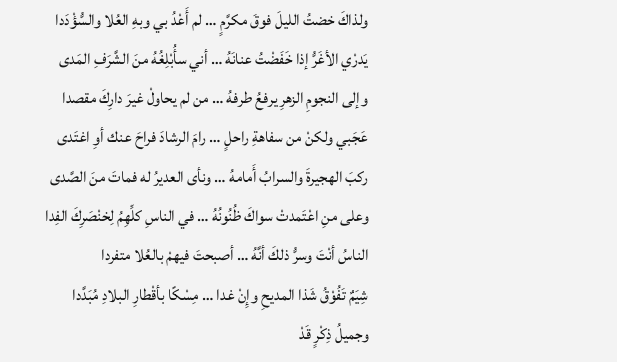ولذاكَ خضتُ الليلَ فوقَ مكرَّمٍ … لم أَعْدُ بي وبهِ العُلا والسُّؤْدَدا
يَدرْي الأغَرُّ إذا خَفَضْتُ عنانَهُ … أني سأُبْلِغُهُ منَ الشَّرَفِ المَدى
وإلى النجومِ الزهرِ يرفعُ طرفهُ … من لم يحاولْ غيرَ دارِكَ مقصدا
عَجَبي ولكنْ من سفاهةِ راحلٍ … رامَ الرشادَ فراحَ عنك أوِ اغتَدى
ركبَ الهجيرةَ والسرابُ أَمامهُ … ونأى العديرُ له فماتَ منَ الصَّدى
وعلى منِ اعْتَمدتْ سواكَ ظُنُونُهُ … في الناسِ كلِّهِمُ لِخنْصَرِكَ الفِدا
الناسُ أنْتَ وسرُّ ذلكَ أنَّهُ … أصبحتَ فيهمْ بالعُلا متفردا
شِيَمٌ تَفُوْقُ شَذا المديحِ وإِنْ غدا … مِسْكًا بأقْطارِ البلادِ مُبَدَّدا
وجميلُ ذِكْرٍ قَدْ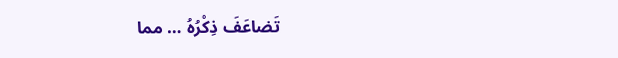تَضاعَفَ ذِكْرُهُ … مما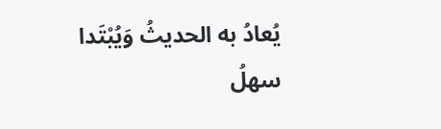يُعادُ به الحديثُ وَيُبْتَدا
سهلُ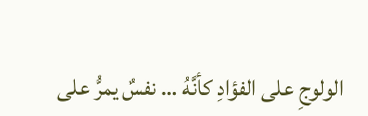الولوجِ على الفؤادِ كأنَّهُ … نفسٌ يمرُّ على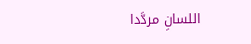اللسانِ مردَّدا